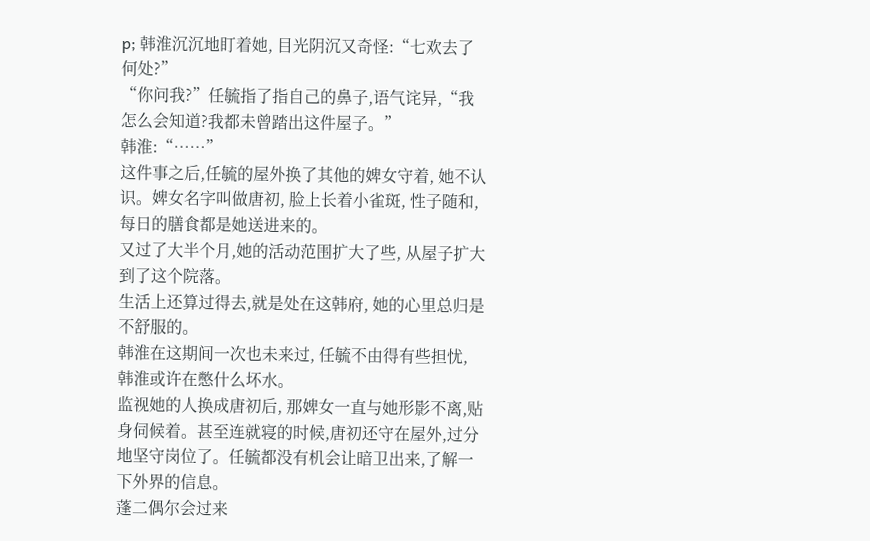p; 韩淮沉沉地盯着她, 目光阴沉又奇怪:“七欢去了何处?”
“你问我?”任毓指了指自己的鼻子,语气诧异,“我怎么会知道?我都未曾踏出这件屋子。”
韩淮:“……”
这件事之后,任毓的屋外换了其他的婢女守着, 她不认识。婢女名字叫做唐初, 脸上长着小雀斑, 性子随和, 每日的膳食都是她送进来的。
又过了大半个月,她的活动范围扩大了些, 从屋子扩大到了这个院落。
生活上还算过得去,就是处在这韩府, 她的心里总归是不舒服的。
韩淮在这期间一次也未来过, 任毓不由得有些担忧, 韩淮或许在憋什么坏水。
监视她的人换成唐初后, 那婢女一直与她形影不离,贴身伺候着。甚至连就寝的时候,唐初还守在屋外,过分地坚守岗位了。任毓都没有机会让暗卫出来,了解一下外界的信息。
蓬二偶尔会过来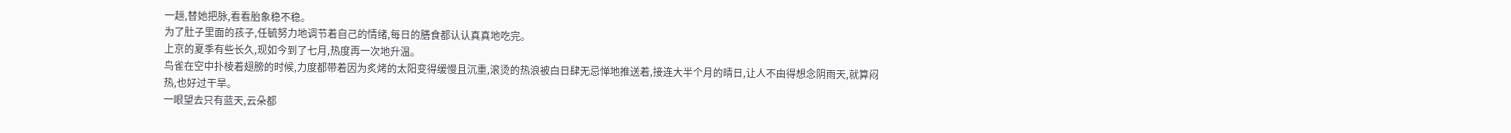一趟,替她把脉,看看胎象稳不稳。
为了肚子里面的孩子,任毓努力地调节着自己的情绪,每日的膳食都认认真真地吃完。
上京的夏季有些长久,现如今到了七月,热度再一次地升温。
鸟雀在空中扑棱着翅膀的时候,力度都带着因为炙烤的太阳变得缓慢且沉重,滚烫的热浪被白日肆无忌惮地推送着,接连大半个月的晴日,让人不由得想念阴雨天,就算闷热,也好过干旱。
一眼望去只有蓝天,云朵都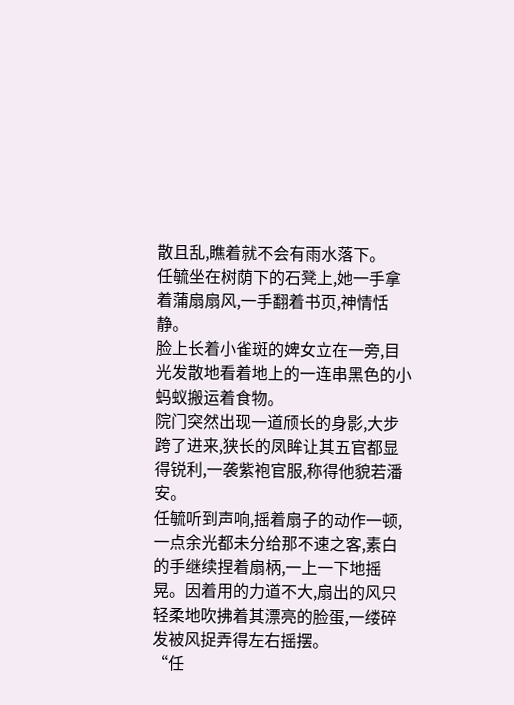散且乱,瞧着就不会有雨水落下。
任毓坐在树荫下的石凳上,她一手拿着蒲扇扇风,一手翻着书页,神情恬静。
脸上长着小雀斑的婢女立在一旁,目光发散地看着地上的一连串黑色的小蚂蚁搬运着食物。
院门突然出现一道颀长的身影,大步跨了进来,狭长的凤眸让其五官都显得锐利,一袭紫袍官服,称得他貌若潘安。
任毓听到声响,摇着扇子的动作一顿,一点余光都未分给那不速之客,素白的手继续捏着扇柄,一上一下地摇晃。因着用的力道不大,扇出的风只轻柔地吹拂着其漂亮的脸蛋,一缕碎发被风捉弄得左右摇摆。
“任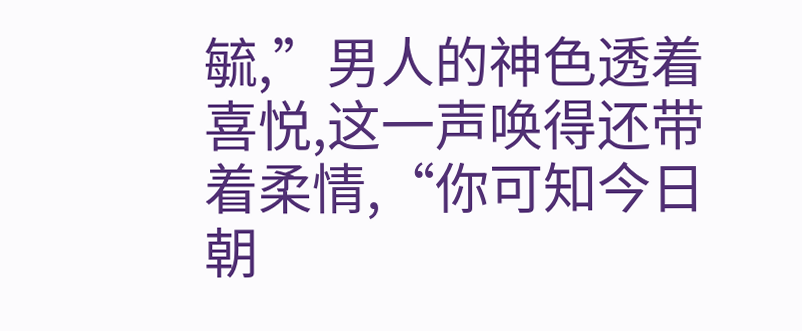毓,”男人的神色透着喜悦,这一声唤得还带着柔情,“你可知今日朝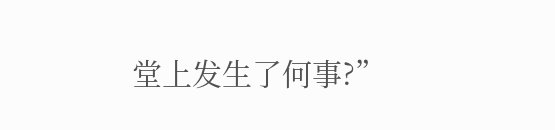堂上发生了何事?”